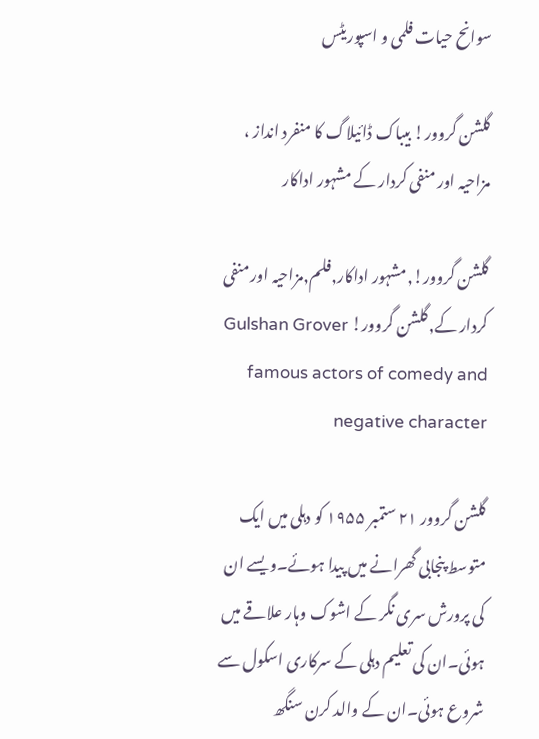سوانح حیات فلمی و اسپوریٹس

گلشن گروور! بیباک ڈائیلاگ کا منفرد انداز ، مزاحیہ اور منفی کردار کے مشہور اداکار

گلشن گروور!,مشہور اداکار,فلم,مزاحیہ اور منفی کردار کے,گلشن گروور! Gulshan Grover famous actors of comedy and negative character

گلشن گروور ۲۱ ستمبر ۱۹۵۵ کو دہلی میں ایک متوسط پنجابی گھرانے میں پیدا ہوئے۔ویسے ان کی پرورش سری نگر کے اشوک وہار علاقے میں ہوئی۔ان کی تعلیم دہلی کے سرکاری اسکول سے شروع ہوئی۔ان کے والد کرن سنگھ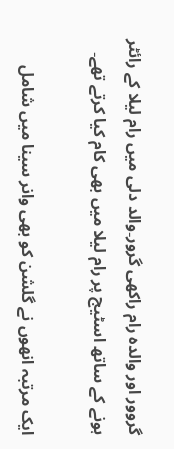گروور اور والدہ رام راکھی گرور۔والد دلی میں رام لیلا کے رائٹر ہونے کے ساتھ اسٹیج پر رام لیلا میں بھی کام کیا کرتے تھے۔

ایک مرتبہ انھوں نے گلشن کو بھی وانر سینا میں شامل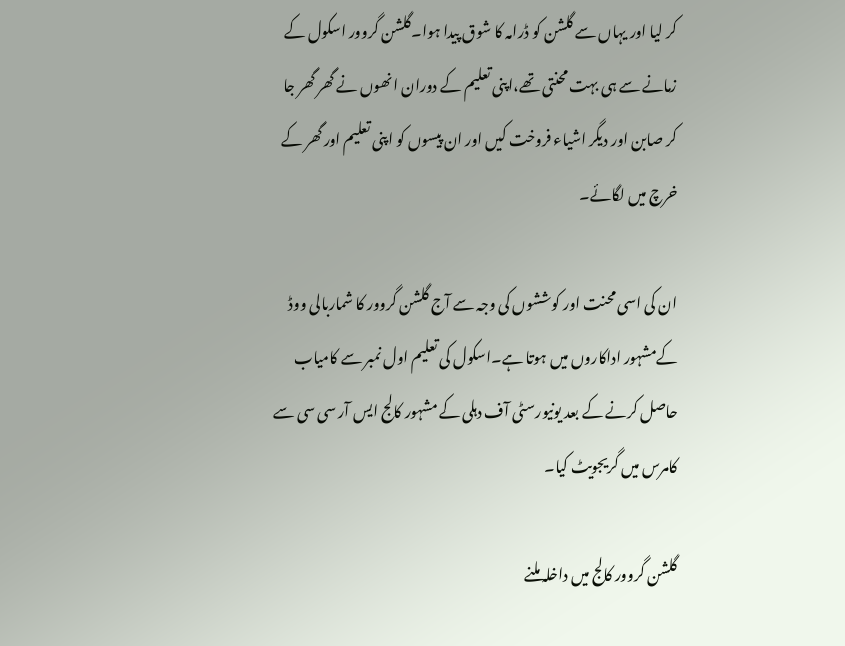کر لیا اور یہاں سے گلشن کو ڈرامہ کا شوق پیدا ہوا۔گلشن گروور اسکول کے زمانے سے ہی بہت محنتی تھے،اپنی تعلیم کے دوران انھوں نے گھر گھر جا کر صابن اور دیگر اشیاء فروخت کیں اور ان پیسوں کو اپنی تعلیم اور گھر کے خرچ میں لگائے۔

ان کی اسی محنت اور کوششوں کی وجہ سے آج گلشن گروور کا شماربالی ووڈ کےمشہور اداکاروں میں ہوتا ہے۔اسکول کی تعلیم اول نمبر سے کامیاب حاصل کرنے کے بعد یونیورسٹی آف دہلی کے مشہور کالج ایس آر سی سی سے کامرس میں گریجویٹ کیا۔

گلشن گروور کالج میں داخلہ ملنے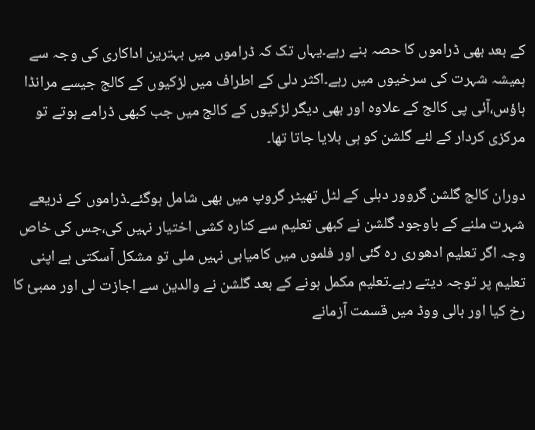کے بعد بھی ڈراموں کا حصہ بنے رہے۔یہاں تک کہ ڈراموں میں بہترین اداکاری کی وجہ سے ہمیشہ شہرت کی سرخیوں میں رہے۔اکثر دلی کے اطراف میں لڑکیوں کے کالج جیسے مرانڈا ہاؤس،آئی پی کالج کے علاوہ اور بھی دیگر لڑکیوں کے کالج میں جب کبھی ڈرامے ہوتے تو مرکزی کردار کے لئے گلشن کو ہی بلایا جاتا تھا۔

دوران کالج گلشن گروور دہلی کے لٹل تھیٹر گروپ میں بھی شامل ہوگئے۔ڈراموں کے ذریعے شہرت ملنے کے باوجود گلشن نے کبھی تعلیم سے کنارہ کشی اختیار نہیں کی،جس کی خاص وجہ اگر تعلیم ادھوری رہ گئی اور فلموں میں کامیابی نہیں ملی تو مشکل آسکتی ہے اپنی تعلیم پر توجہ دیتے رہے۔تعلیم مکمل ہونے کے بعد گلشن نے والدین سے اجازت لی اور ممبئ کا رخ کیا اور بالی ووڈ میں قسمت آزمانے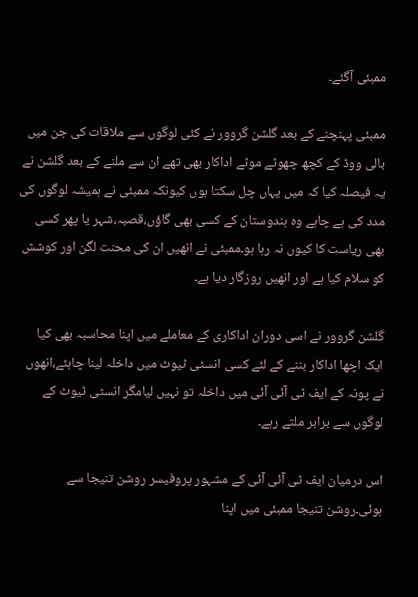ممبئی آگئے۔

ممبئی پہنچنے کے بعد گلشن گروور نے کئی لوگوں سے ملاقات کی جن میں بالی ووڈ کے کچھ چھوٹے موٹے اداکار بھی تھے ان سے ملنے کے بعد گلشن نے یہ فیصلہ کیا کہ میں یہاں چل سکتا ہوں کیونکہ ممبئی نے ہمیشہ لوگوں کی مدد کی ہے چاہے وہ ہندوستان کے کسی بھی گاؤں،قصبہ،شہر یا پھر کسی بھی ریاست کا کیوں نہ رہا ہو۔ممبئی نے انھیں ان کی محنت لگن اور کوشش کو سلام کیا ہے اور انھیں روزگار دیا ہے۔

گلشن گروور نے اسی دوران اداکاری کے معاملے میں اپنا محاسبہ بھی کیا ایک اچھا اداکار بننے کے لئے کسی انسٹی ٹیوٹ میں داخلہ لینا چاہئے،انھوں نے پونہ کے ایف ٹی آئی آئی میں داخلہ تو نہیں لیامگر انسٹی ٹیوٹ کے لوگوں سے برابر ملتے رہے۔

اس درمیان ایف ٹی آئی آئی کے مشہور پروفیسر روشن تنیجا سے ہوئی۔روشن تنیجا ممبئی میں اپنا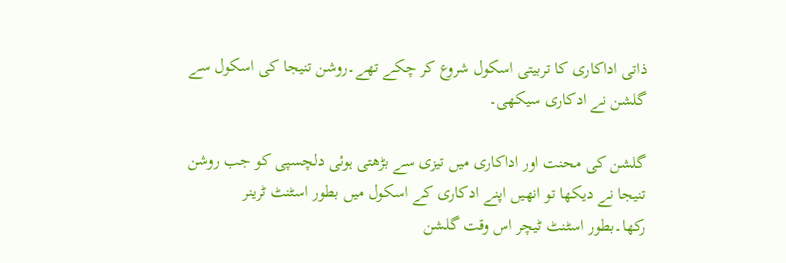ذاتی اداکاری کا تربیتی اسکول شروع کر چکے تھے۔روشن تنیجا کی اسکول سے گلشن نے ادکاری سیکھی۔

گلشن کی محنت اور اداکاری میں تیزی سے بڑھتی ہوئی دلچسپی کو جب روشن تنیجا نے دیکھا تو انھیں اپنے ادکاری کے اسکول میں بطور اسٹنٹ ٹرینر رکھا۔بطور اسٹنٹ ٹیچر اس وقت گلشن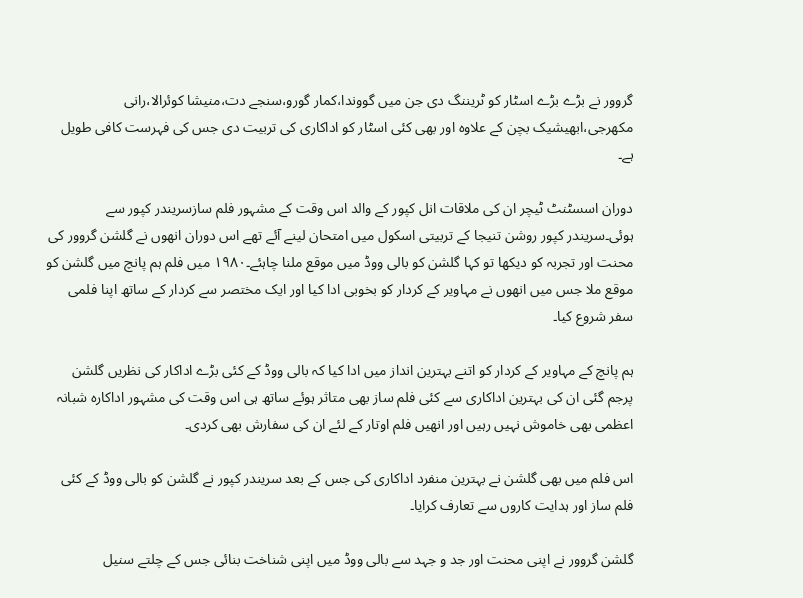گروور نے بڑے بڑے اسٹار کو ٹریننگ دی جن میں گووندا،کمار گورو،سنجے دت،منیشا کوئرالا،رانی مکھرجی،ابھیشیک بچن کے علاوہ اور بھی کئی اسٹار کو اداکاری کی تربیت دی جس کی فہرست کافی طویل ہے۔

دوران اسسٹنٹ ٹیچر ان کی ملاقات انل کپور کے والد اس وقت کے مشہور فلم سازسریندر کپور سے ہوئی۔سریندر کپور روشن تنیجا کے تربیتی اسکول میں امتحان لینے آئے تھے اس دوران انھوں نے گلشن گروور کی محنت اور تجربہ کو دیکھا تو کہا گلشن کو بالی ووڈ میں موقع ملنا چاہئے۔۱۹۸۰ میں فلم ہم پانچ میں گلشن کو موقع ملا جس میں انھوں نے مہاویر کے کردار کو بخوبی ادا کیا اور ایک مختصر سے کردار کے ساتھ اپنا فلمی سفر شروع کیا۔

ہم پانچ کے مہاویر کے کردار کو اتنے بہترین انداز میں ادا کیا کہ بالی ووڈ کے کئی بڑے اداکار کی نظریں گلشن پرجم گئی ان کی بہترین اداکاری سے کئی فلم ساز بھی متاثر ہوئے ساتھ ہی اس وقت کی مشہور اداکارہ شبانہ اعظمی بھی خاموش نہیں رہیں اور انھیں فلم اوتار کے لئے ان کی سفارش بھی کردی۔

اس فلم میں بھی گلشن نے بہترین منفرد اداکاری کی جس کے بعد سریندر کپور نے گلشن کو بالی ووڈ کے کئی فلم ساز اور ہدایت کاروں سے تعارف کرایا۔

گلشن گروور نے اپنی محنت اور جد و جہد سے بالی ووڈ میں اپنی شناخت بنائی جس کے چلتے سنیل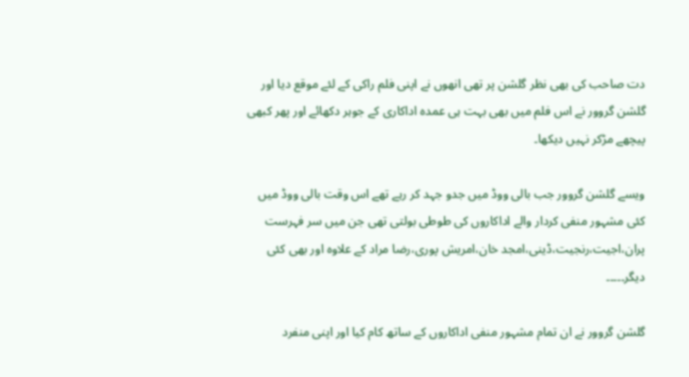دت صاحب کی بھی نظر گلشن پر تھی انھوں نے اپنی فلم راکی کے لئے موقع دیا اور گلشن گروور نے اس فلم میں بھی بہت ہی عمدہ اداکاری کے جوہر دکھائے اور پھر کبھی پیچھے مڑکر نہیں دیکھا۔

ویسے گلشن گروور جب بالی ووڈ میں جدو جہد کر رہے تھے اس وقت بالی ووڈ میں کئی مشہور منفی کردار والے اداکاروں کی طوطی بولتی تھی جن میں سر فہرست پران،اجیت،رنجیت،ڈینی،امجد خان،امریش پوری،رضا مراد کے علاوہ اور بھی کئی دیگر۔۔۔۔۔

گلشن گروور نے ان تمام مشہور منفی اداکاروں کے ساتھ کام کیا اور اپنی منفرد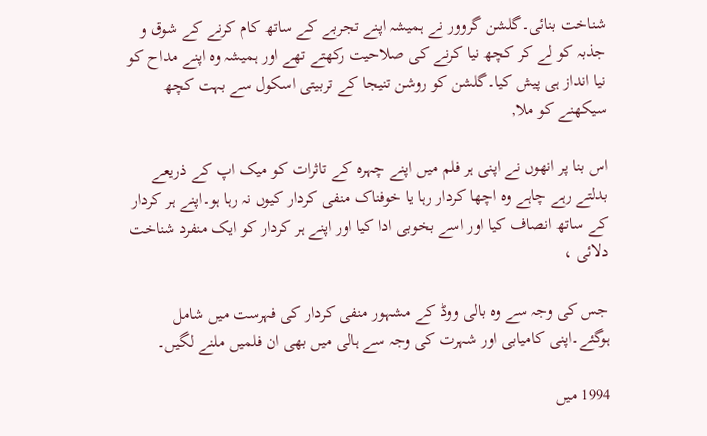شناخت بنائی۔گلشن گروور نے ہمیشہ اپنے تجربے کے ساتھ کام کرنے کے شوق و جذبہ کو لے کر کچھ نیا کرنے کی صلاحیت رکھتے تھے اور ہمیشہ وہ اپنے مداح کو نیا انداز ہی پیش کیا۔گلشن کو روشن تنیجا کے تربیتی اسکول سے بہت کچھ سیکھنے کو ملا,

اس بنا پر انھوں نے اپنی ہر فلم میں اپنے چہرہ کے تاثرات کو میک اپ کے ذریعے بدلتے رہے چاہے وہ اچھا کردار رہا یا خوفناک منفی کردار کیوں نہ رہا ہو۔اپنے ہر کردار کے ساتھ انصاف کیا اور اسے بخوبی ادا کیا اور اپنے ہر کردار کو ایک منفرد شناخت دلائی ،

جس کی وجہ سے وہ بالی ووڈ کے مشہور منفی کردار کی فہرست میں شامل ہوگئے۔اپنی کامیابی اور شہرت کی وجہ سے ہالی میں بھی ان فلمیں ملنے لگیں۔

1994 میں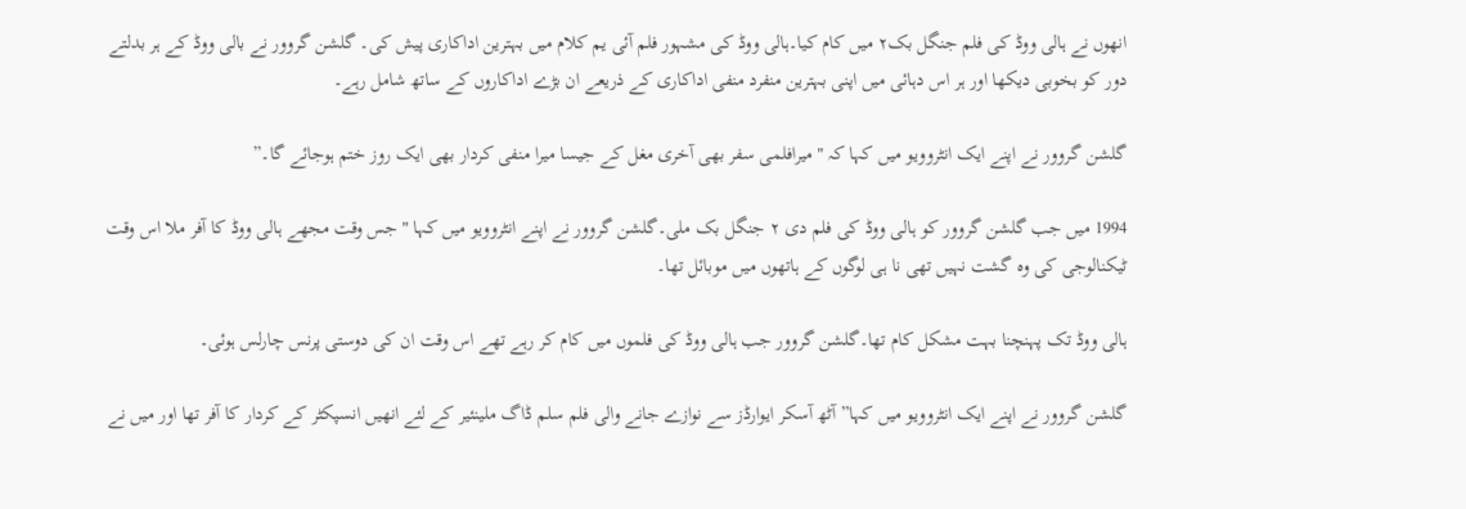انھوں نے ہالی ووڈ کی فلم جنگل بک۲ میں کام کیا۔ہالی ووڈ کی مشہور فلم آئی یم کلام میں بہترین اداکاری پیش کی۔ گلشن گروور نے بالی ووڈ کے ہر بدلتے دور کو بخوبی دیکھا اور ہر اس دہائی میں اپنی بہترین منفرد منفی اداکاری کے ذریعے ان بڑے اداکاروں کے ساتھ شامل رہے۔

گلشن گروور نے اپنے ایک انٹروویو میں کہا کہ "میرافلمی سفر بھی آخری مغل کے جیسا میرا منفی کردار بھی ایک روز ختم ہوجائے گا۔”

1994 میں جب گلشن گروور کو ہالی ووڈ کی فلم دی ۲ جنگل بک ملی۔گلشن گروور نے اپنے انٹروویو میں کہا "جس وقت مجھے ہالی ووڈ کا آفر ملا اس وقت ٹیکنالوجی کی وہ گشت نہیں تھی نا ہی لوگوں کے ہاتھوں میں موبائل تھا۔

ہالی ووڈ تک پہنچنا بہت مشکل کام تھا۔گلشن گروور جب ہالی ووڈ کی فلموں میں کام کر رہے تھے اس وقت ان کی دوستی پرنس چارلس ہوئی۔

گلشن گروور نے اپنے ایک انٹروویو میں کہا”آٹھ آسکر ایوارڈز سے نوازے جانے والی فلم سلم ڈاگ ملینئیر کے لئے انھیں انسپکٹر کے کردار کا آفر تھا اور میں نے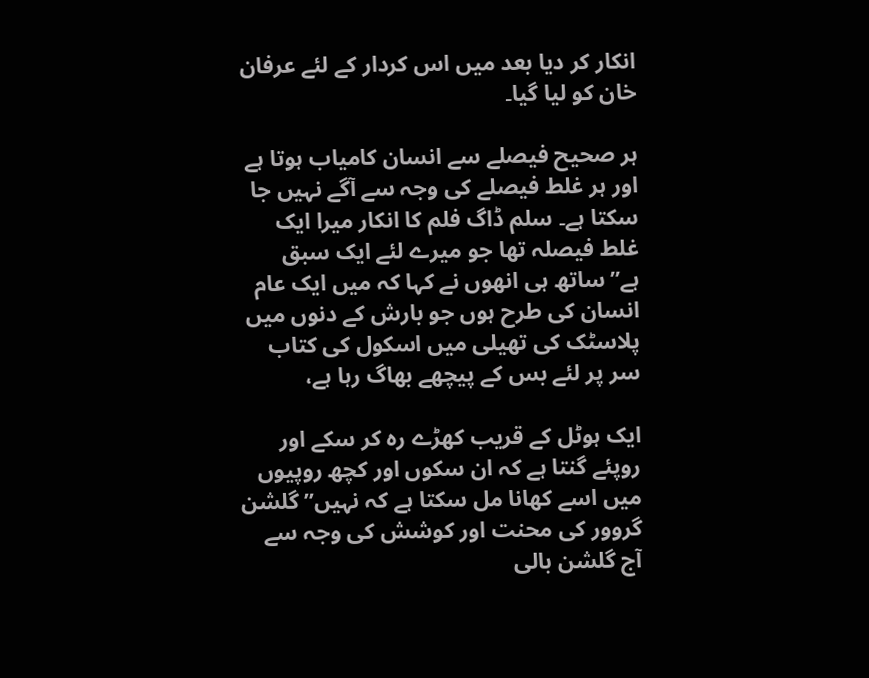انکار کر دیا بعد میں اس کردار کے لئے عرفان خان کو لیا گیا۔

ہر صحیح فیصلے سے انسان کامیاب ہوتا ہے اور ہر غلط فیصلے کی وجہ سے آگے نہیں جا سکتا ہے۔ سلم ڈاگ فلم کا انکار میرا ایک غلط فیصلہ تھا جو میرے لئے ایک سبق ہے”ساتھ ہی انھوں نے کہا کہ میں ایک عام انسان کی طرح ہوں جو بارش کے دنوں میں پلاسٹک کی تھیلی میں اسکول کی کتاب سر پر لئے بس کے پیچھے بھاگ رہا ہے،

ایک ہوٹل کے قریب کھڑے رہ کر سکے اور روپئے گنتا ہے کہ ان سکوں اور کچھ روپیوں میں اسے کھانا مل سکتا ہے کہ نہیں” گلشن گروور کی محنت اور کوشش کی وجہ سے آج گلشن بالی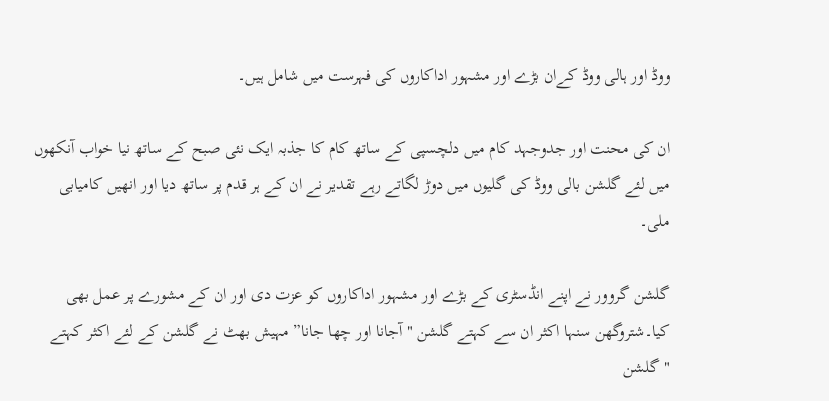ووڈ اور ہالی ووڈ کےان بڑے اور مشہور اداکاروں کی فہرست میں شامل ہیں۔

ان کی محنت اور جدوجہد کام میں دلچسپی کے ساتھ کام کا جذبہ ایک نئی صبح کے ساتھ نیا خواب آنکھوں میں لئے گلشن بالی ووڈ کی گلیوں میں دوڑ لگاتے رہے تقدیر نے ان کے ہر قدم پر ساتھ دیا اور انھیں کامیابی ملی۔

گلشن گروور نے اپنے انڈسٹری کے بڑے اور مشہور اداکاروں کو عزت دی اور ان کے مشورے پر عمل بھی کیا۔شتروگھن سنہا اکثر ان سے کہتے گلشن "آجانا اور چھا جانا” مہیش بھٹ نے گلشن کے لئے اکثر کہتے "گلشن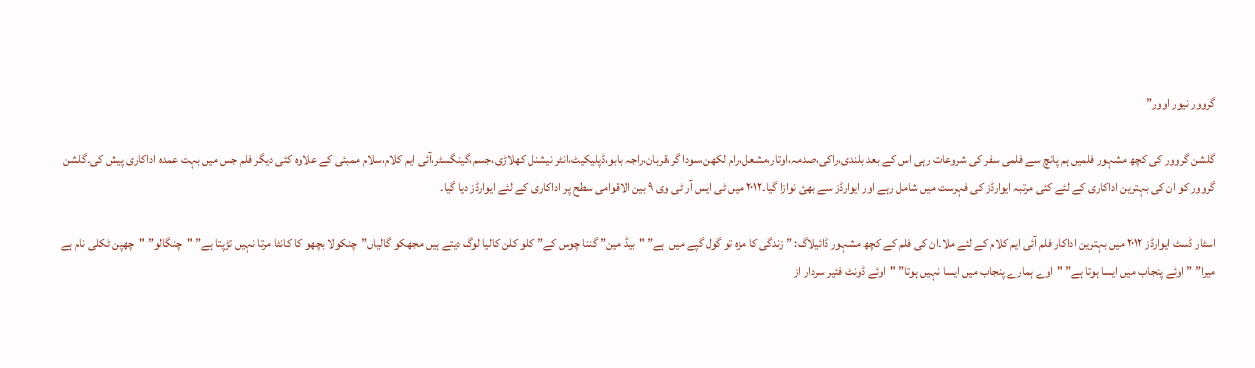گروور نیور اوور”

گلشن گروور کی کچھ مشہور فلمیں ہم پانچ سے فلمی سفر کی شروعات رہی اس کے بعد بلندی،راکی،صدمہ،اوتار،مشعل،رام لکھن،سودا گر،قربان،راجہ بابو،ڈپلیکیٹ،انٹر نیشنل کھلاڑی،جسم،گینگسٹر،آئی ایم کلام،سلام ممبئی کے علاوہ کئی دیگر فلم جس میں بہت عمدہ اداکاری پیش کی۔گلشن گروور کو ان کی بہترین اداکاری کے لئے کئی مرتبہ ایوارڈز کی فہرست میں شامل رہے اور ایوارڈز سے بھئ نوازا گیا۔۲۰۱۲ میں ٹی ایس آر ٹی وی ۹ بین الاقوامی سطح پر اداکاری کے لئے ایوارڈز دیا گیا۔

اسٹار ڈسٹ ایوارڈز ۲۰۱۲ میں بہترین اداکار فلم آئی ایم کلام کے لئے ملا۔ان کی فلم کے کچھ مشہور ڈائیلاگ: ” زندگی کا مزہ تو گول گپے میں  ہے” "بیڈ مین” گننا چوس کے” کلو کلن کالیا لوگ دیتے ہیں مجھکو گالیاں”چنکولا بچھو کا کانٹا مرتا نہیں تڑپتا ہے” "چنگالو” "چھپن ٹکلی نام ہے میرا” ” اوئے پنجاب میں ایسا ہوتا ہے” "اوے ہمارے پنجاب میں ایسا نہیں ہوتا” "اوئے ڈونٹ فئیر سردار از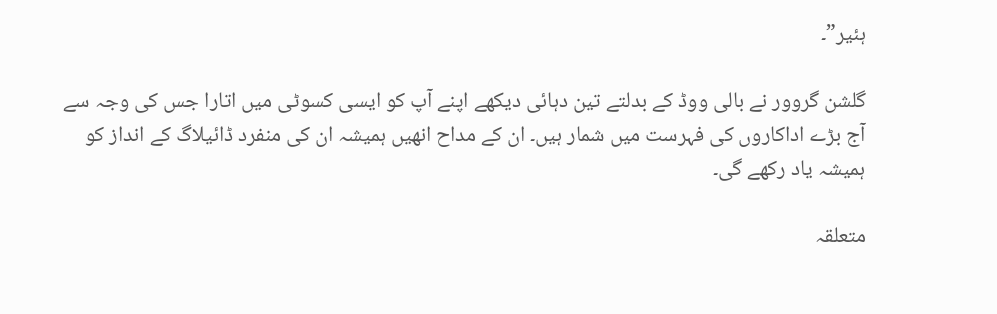ہئیر”۔

گلشن گروور نے بالی ووڈ کے بدلتے تین دہائی دیکھے اپنے آپ کو ایسی کسوٹی میں اتارا جس کی وجہ سے آج بڑے اداکاروں کی فہرست میں شمار ہیں۔ ان کے مداح انھیں ہمیشہ ان کی منفرد ڈائیلاگ کے انداز کو ہمیشہ یاد رکھے گی۔

متعلقہ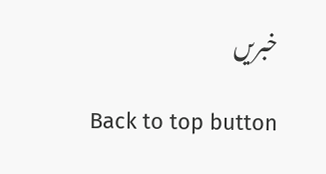خبریں

Back to top button